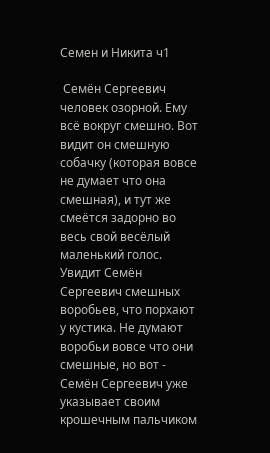Семен и Никита ч1

 Семён Сергеевич человек озорной. Ему всё вокруг смешно. Вот видит он смешную собачку (которая вовсе не думает что она смешная), и тут же смеётся задорно во весь свой весёлый маленький голос. Увидит Семён Сергеевич смешных воробьев, что порхают у кустика. Не думают воробьи вовсе что они смешные, но вот - Семён Сергеевич уже указывает своим крошечным пальчиком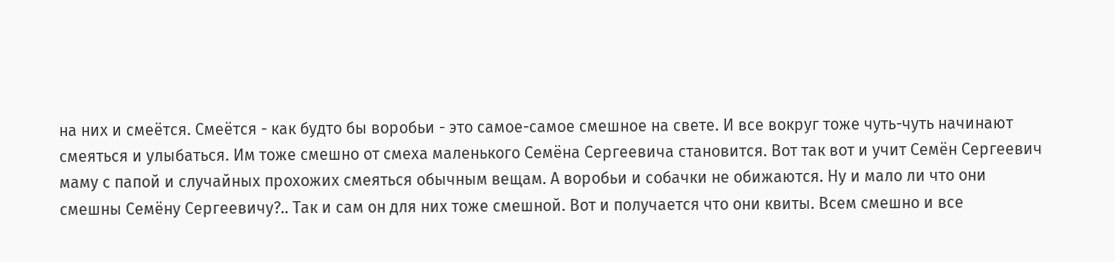на них и смеётся. Смеётся - как будто бы воробьи - это самое-самое смешное на свете. И все вокруг тоже чуть-чуть начинают смеяться и улыбаться. Им тоже смешно от смеха маленького Семёна Сергеевича становится. Вот так вот и учит Семён Сергеевич маму с папой и случайных прохожих смеяться обычным вещам. А воробьи и собачки не обижаются. Ну и мало ли что они смешны Семёну Сергеевичу?.. Так и сам он для них тоже смешной. Вот и получается что они квиты. Всем смешно и все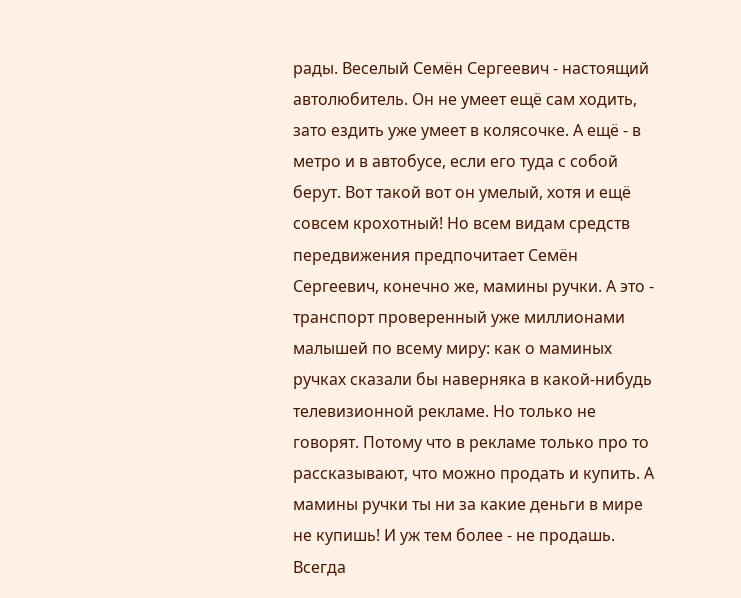рады. Веселый Семён Сергеевич - настоящий автолюбитель. Он не умеет ещё сам ходить, зато ездить уже умеет в колясочке. А ещё - в метро и в автобусе, если его туда с собой берут. Вот такой вот он умелый, хотя и ещё совсем крохотный! Но всем видам средств передвижения предпочитает Семён Сергеевич, конечно же, мамины ручки. А это - транспорт проверенный уже миллионами малышей по всему миру: как о маминых ручках сказали бы наверняка в какой-нибудь телевизионной рекламе. Но только не говорят. Потому что в рекламе только про то рассказывают, что можно продать и купить. А мамины ручки ты ни за какие деньги в мире не купишь! И уж тем более - не продашь. Всегда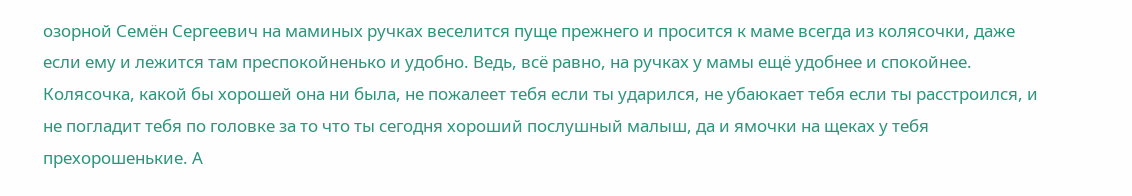озорной Семён Сергеевич на маминых ручках веселится пуще прежнего и просится к маме всегда из колясочки, даже если ему и лежится там преспокойненько и удобно. Ведь, всё равно, на ручках у мамы ещё удобнее и спокойнее. Колясочка, какой бы хорошей она ни была, не пожалеет тебя если ты ударился, не убаюкает тебя если ты расстроился, и не погладит тебя по головке за то что ты сегодня хороший послушный малыш, да и ямочки на щеках у тебя прехорошенькие. А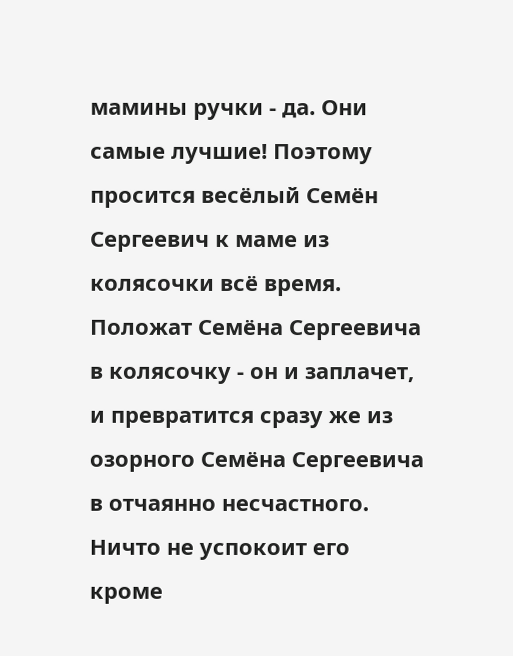мамины ручки - да. Они самые лучшие! Поэтому просится весёлый Семён Сергеевич к маме из колясочки всё время. Положат Семёна Сергеевича в колясочку - он и заплачет, и превратится сразу же из озорного Семёна Сергеевича в отчаянно несчастного. Ничто не успокоит его кроме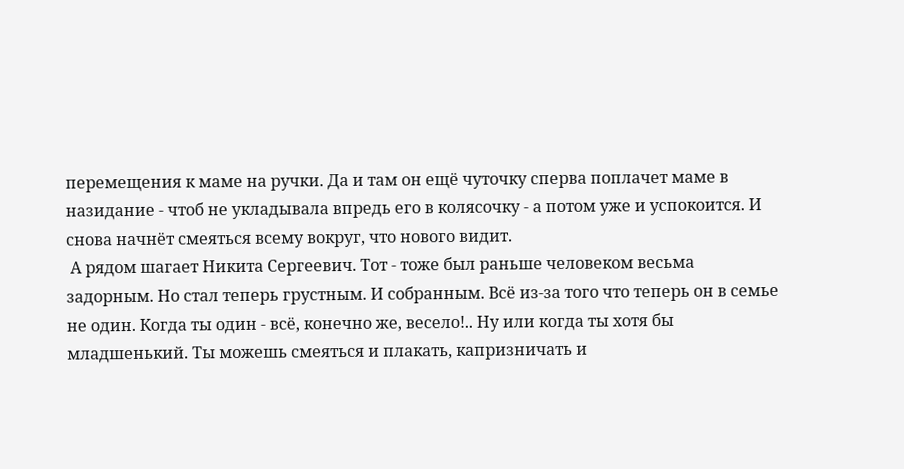перемещения к маме на ручки. Да и там он ещё чуточку сперва поплачет маме в назидание - чтоб не укладывала впредь его в колясочку - а потом уже и успокоится. И снова начнёт смеяться всему вокруг, что нового видит.
 А рядом шагает Никита Сергеевич. Тот - тоже был раньше человеком весьма задорным. Но стал теперь грустным. И собранным. Всё из-за того что теперь он в семье не один. Когда ты один - всё, конечно же, весело!.. Ну или когда ты хотя бы младшенький. Ты можешь смеяться и плакать, капризничать и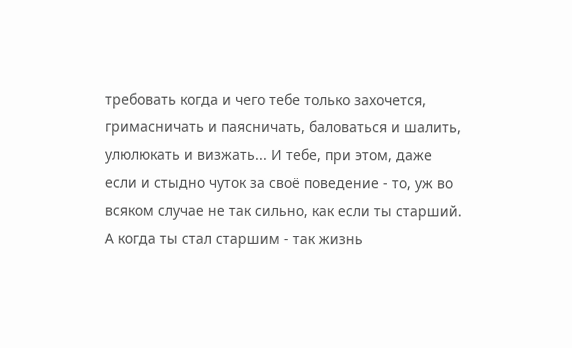требовать когда и чего тебе только захочется, гримасничать и паясничать, баловаться и шалить, улюлюкать и визжать... И тебе, при этом, даже если и стыдно чуток за своё поведение - то, уж во всяком случае не так сильно, как если ты старший. А когда ты стал старшим - так жизнь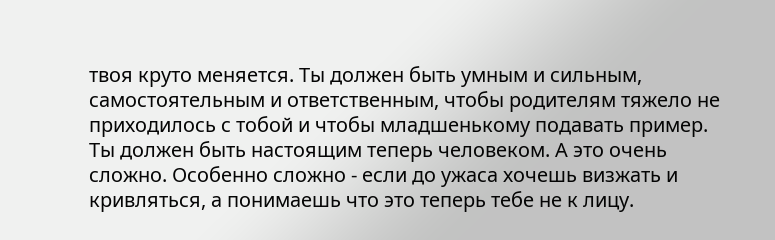твоя круто меняется. Ты должен быть умным и сильным, самостоятельным и ответственным, чтобы родителям тяжело не приходилось с тобой и чтобы младшенькому подавать пример. Ты должен быть настоящим теперь человеком. А это очень сложно. Особенно сложно - если до ужаса хочешь визжать и кривляться, а понимаешь что это теперь тебе не к лицу.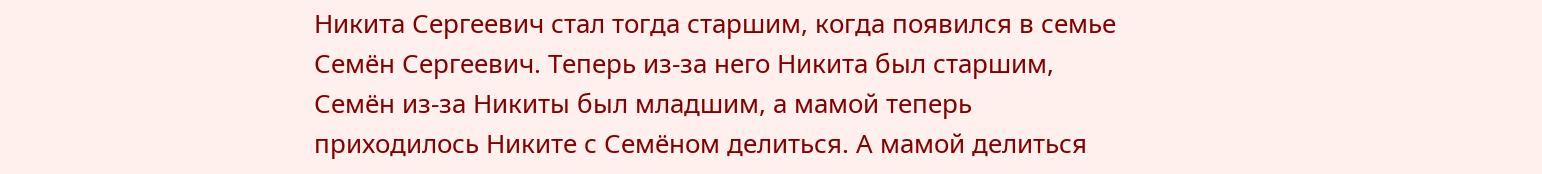Никита Сергеевич стал тогда старшим, когда появился в семье Семён Сергеевич. Теперь из-за него Никита был старшим, Семён из-за Никиты был младшим, а мамой теперь приходилось Никите с Семёном делиться. А мамой делиться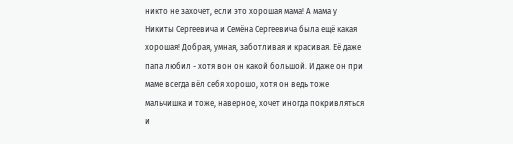никто не захочет, если это хорошая мама! А мама у Никиты Сергеевича и Семёна Сергеевича была ещё какая хорошая! Добрая, умная, заботливая и красивая. Её даже папа любил - хотя вон он какой большой. И даже он при маме всегда вёл себя хорошо, хотя он ведь тоже мальчишка и тоже, наверное, хочет иногда покривляться и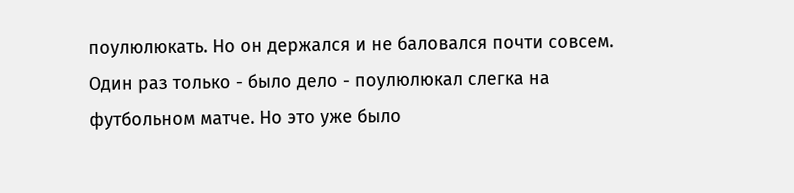поулюлюкать. Но он держался и не баловался почти совсем. Один раз только - было дело - поулюлюкал слегка на футбольном матче. Но это уже было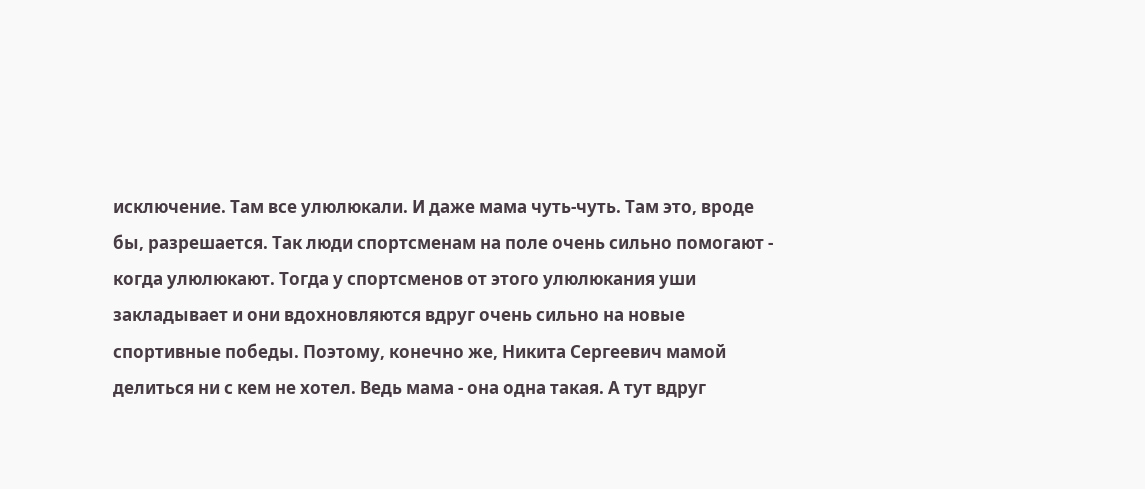исключение. Там все улюлюкали. И даже мама чуть-чуть. Там это, вроде бы, разрешается. Так люди спортсменам на поле очень сильно помогают - когда улюлюкают. Тогда у спортсменов от этого улюлюкания уши закладывает и они вдохновляются вдруг очень сильно на новые спортивные победы. Поэтому, конечно же, Никита Сергеевич мамой делиться ни с кем не хотел. Ведь мама - она одна такая. А тут вдруг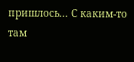пришлось... С каким-то там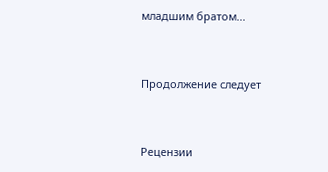младшим братом...


Продолжение следует


Рецензии